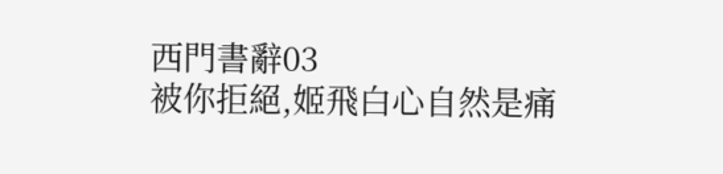西門書辭03
被你拒絕,姬飛白心自然是痛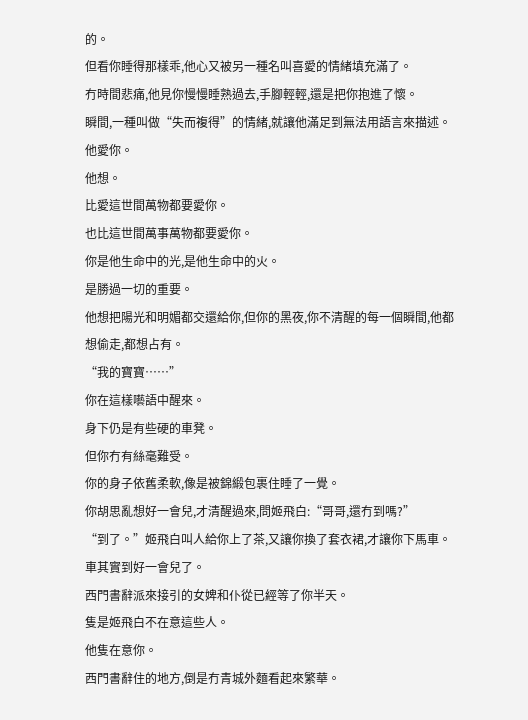的。
但看你睡得那樣乖,他心又被另一種名叫喜愛的情緒填充滿了。
冇時間悲痛,他見你慢慢睡熟過去,手腳輕輕,還是把你抱進了懷。
瞬間,一種叫做“失而複得”的情緒,就讓他滿足到無法用語言來描述。
他愛你。
他想。
比愛這世間萬物都要愛你。
也比這世間萬事萬物都要愛你。
你是他生命中的光,是他生命中的火。
是勝過一切的重要。
他想把陽光和明媚都交還給你,但你的黑夜,你不清醒的每一個瞬間,他都想偷走,都想占有。
“我的寶寶……”
你在這樣囈語中醒來。
身下仍是有些硬的車凳。
但你冇有絲毫難受。
你的身子依舊柔軟,像是被錦緞包裹住睡了一覺。
你胡思亂想好一會兒,才清醒過來,問姬飛白:“哥哥,還冇到嗎?”
“到了。”姬飛白叫人給你上了茶,又讓你換了套衣裙,才讓你下馬車。
車其實到好一會兒了。
西門書辭派來接引的女婢和仆從已經等了你半天。
隻是姬飛白不在意這些人。
他隻在意你。
西門書辭住的地方,倒是冇青城外麵看起來繁華。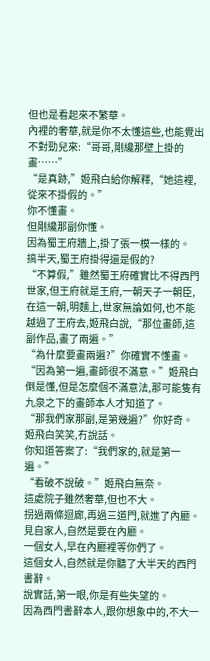但也是看起來不繁華。
內裡的奢華,就是你不太懂這些,也能覺出不對勁兒來:“哥哥,剛纔那壁上掛的畫……”
“是真跡,”姬飛白給你解釋,“她這裡,從來不掛假的。”
你不懂畫。
但剛纔那副你懂。
因為蜀王府牆上,掛了張一模一樣的。
搞半天,蜀王府掛得還是假的?
“不算假,”雖然蜀王府確實比不得西門世家,但王府就是王府,一朝天子一朝臣,在這一朝,明麵上,世家無論如何,也不能越過了王府去,姬飛白說,“那位畫師,這副作品,畫了兩遍。”
“為什麼要畫兩遍?”你確實不懂畫。
“因為第一遍,畫師很不滿意。”姬飛白倒是懂,但是怎麼個不滿意法,那可能隻有九泉之下的畫師本人才知道了。
“那我們家那副,是第幾遍?”你好奇。
姬飛白笑笑,冇說話。
你知道答案了:“我們家的,就是第一遍。”
“看破不說破。”姬飛白無奈。
這處院子雖然奢華,但也不大。
拐過兩條迴廊,再過三道門,就進了內廳。
見自家人,自然是要在內廳。
一個女人,早在內廳裡等你們了。
這個女人,自然就是你聽了大半天的西門書辭。
說實話,第一眼,你是有些失望的。
因為西門書辭本人,跟你想象中的,不大一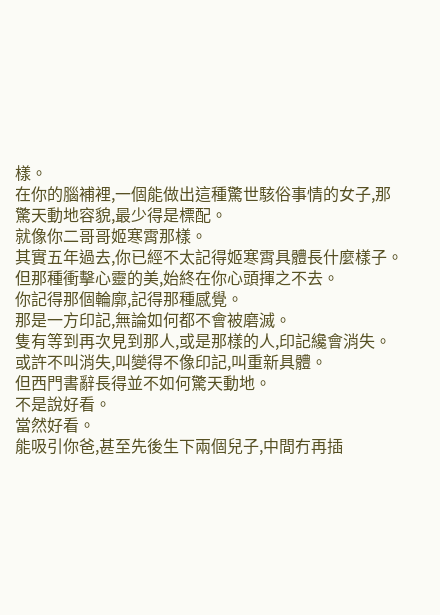樣。
在你的腦補裡,一個能做出這種驚世駭俗事情的女子,那驚天動地容貌,最少得是標配。
就像你二哥哥姬寒霄那樣。
其實五年過去,你已經不太記得姬寒霄具體長什麼樣子。
但那種衝擊心靈的美,始終在你心頭揮之不去。
你記得那個輪廓,記得那種感覺。
那是一方印記,無論如何都不會被磨滅。
隻有等到再次見到那人,或是那樣的人,印記纔會消失。
或許不叫消失,叫變得不像印記,叫重新具體。
但西門書辭長得並不如何驚天動地。
不是說好看。
當然好看。
能吸引你爸,甚至先後生下兩個兒子,中間冇再插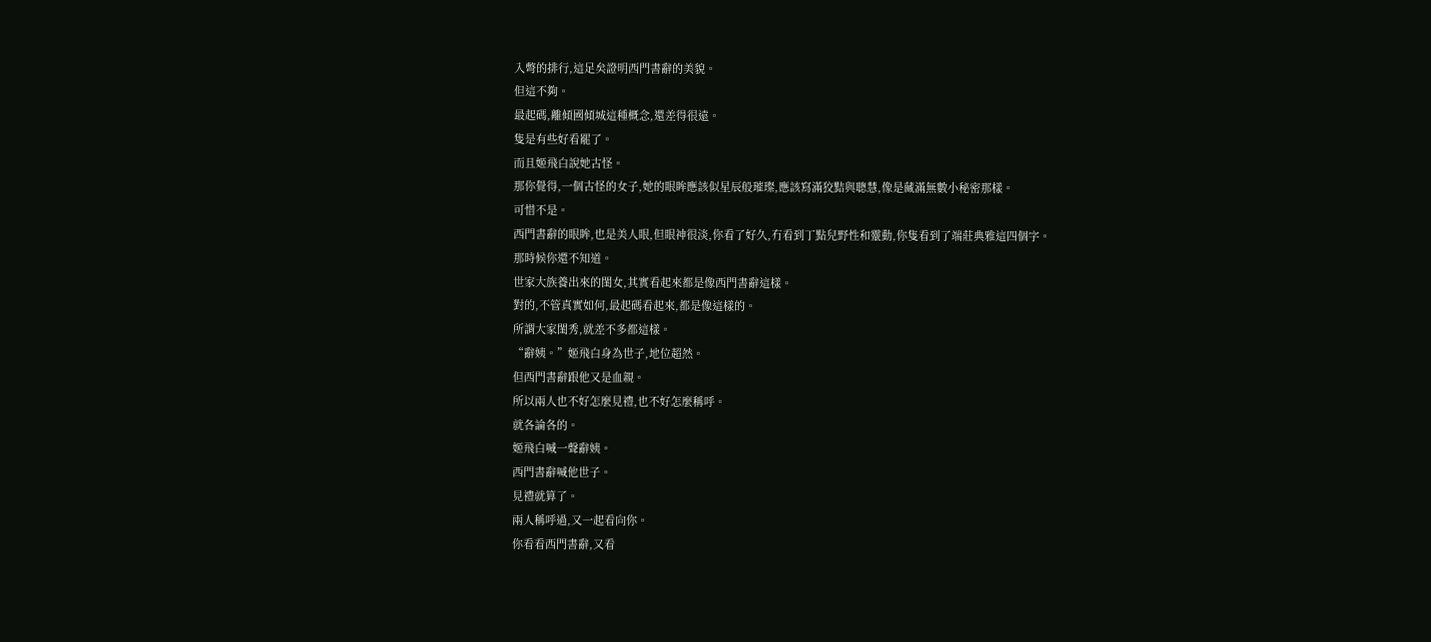入彆的排行,這足矣證明西門書辭的美貌。
但這不夠。
最起碼,離傾國傾城這種概念,還差得很遠。
隻是有些好看罷了。
而且姬飛白說她古怪。
那你覺得,一個古怪的女子,她的眼眸應該似星辰般璀璨,應該寫滿狡黠與聰慧,像是藏滿無數小秘密那樣。
可惜不是。
西門書辭的眼眸,也是美人眼,但眼神很淡,你看了好久,冇看到丁點兒野性和靈動,你隻看到了端莊典雅這四個字。
那時候你還不知道。
世家大族養出來的閨女,其實看起來都是像西門書辭這樣。
對的,不管真實如何,最起碼看起來,都是像這樣的。
所謂大家閨秀,就差不多都這樣。
“辭姨。”姬飛白身為世子,地位超然。
但西門書辭跟他又是血親。
所以兩人也不好怎麼見禮,也不好怎麼稱呼。
就各論各的。
姬飛白喊一聲辭姨。
西門書辭喊他世子。
見禮就算了。
兩人稱呼過,又一起看向你。
你看看西門書辭,又看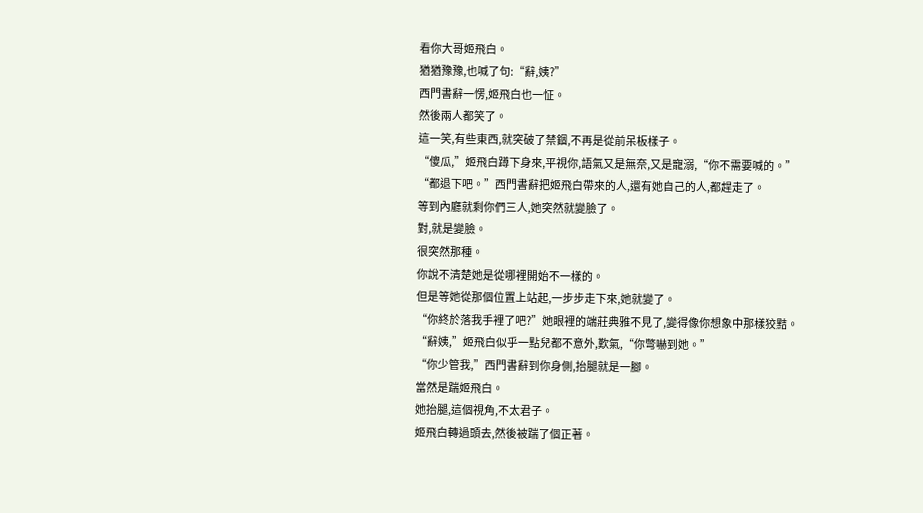看你大哥姬飛白。
猶猶豫豫,也喊了句:“辭,姨?”
西門書辭一愣,姬飛白也一怔。
然後兩人都笑了。
這一笑,有些東西,就突破了禁錮,不再是從前呆板樣子。
“傻瓜,”姬飛白蹲下身來,平視你,語氣又是無奈,又是寵溺,“你不需要喊的。”
“都退下吧。”西門書辭把姬飛白帶來的人,還有她自己的人,都趕走了。
等到內廳就剩你們三人,她突然就變臉了。
對,就是變臉。
很突然那種。
你說不清楚她是從哪裡開始不一樣的。
但是等她從那個位置上站起,一步步走下來,她就變了。
“你終於落我手裡了吧?”她眼裡的端莊典雅不見了,變得像你想象中那樣狡黠。
“辭姨,”姬飛白似乎一點兒都不意外,歎氣,“你彆嚇到她。”
“你少管我,”西門書辭到你身側,抬腿就是一腳。
當然是踹姬飛白。
她抬腿,這個視角,不太君子。
姬飛白轉過頭去,然後被踹了個正著。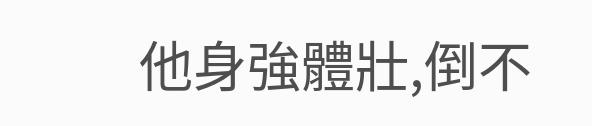他身強體壯,倒不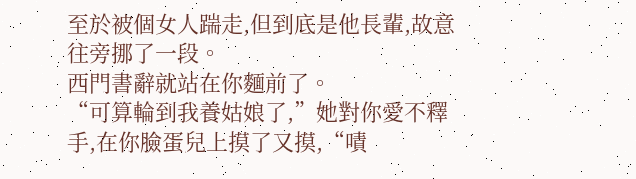至於被個女人踹走,但到底是他長輩,故意往旁挪了一段。
西門書辭就站在你麵前了。
“可算輪到我養姑娘了,”她對你愛不釋手,在你臉蛋兒上摸了又摸,“嘖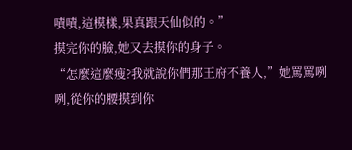嘖嘖,這模樣,果真跟天仙似的。”
摸完你的臉,她又去摸你的身子。
“怎麼這麼瘦?我就說你們那王府不養人,”她罵罵咧咧,從你的腰摸到你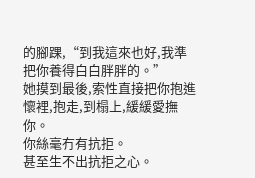的腳踝,“到我這來也好,我準把你養得白白胖胖的。”
她摸到最後,索性直接把你抱進懷裡,抱走,到榻上,緩緩愛撫你。
你絲毫冇有抗拒。
甚至生不出抗拒之心。